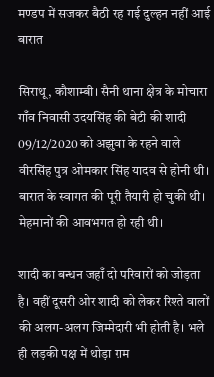मण्डप में सजकर बैठी रह गई दुल्हन नहीं आई बारात

सिराथू, कौशाम्बी। सैनी थाना क्षेत्र के मोचारा गाँव निवासी उदयसिंह की बेटी की शादी 09/12/2020 को अझुवा के रहने वाले वीरसिंह पुत्र ओमकार सिंह यादव से होनी थी। बारात के स्वागत की पूरी तैयारी हो चुकी थी। मेहमानों की आवभगत हो रही थी।

शादी का बन्धन जहाँ दो परिवारों को जोड़ता है। वहीं दूसरी ओर शादी को लेकर रिश्ते वालों की अलग-अलग जिम्मेदारी भी होती है। भले ही लड़की पक्ष में थोड़ा ग़म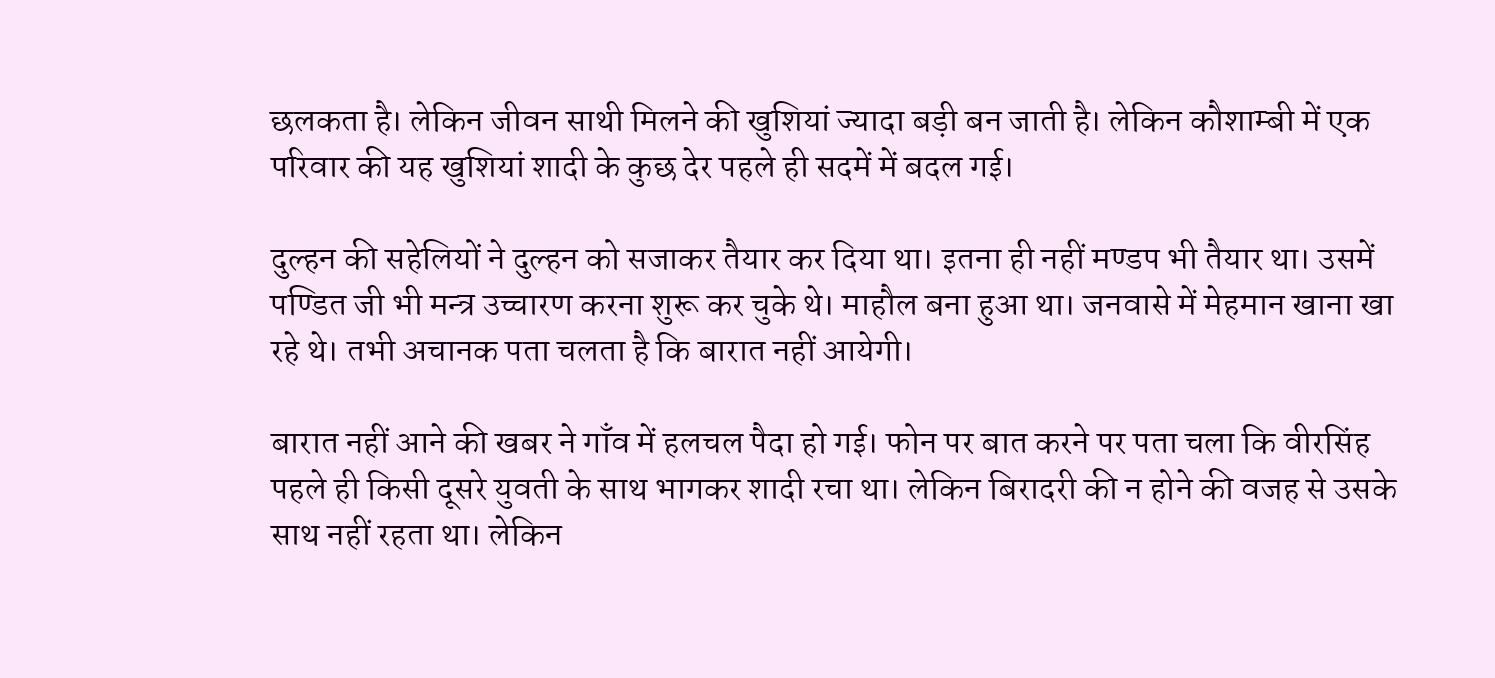छलकता है। लेकिन जीवन साथी मिलने की खुशियां ज्यादा बड़ी बन जाती है। लेकिन कौशाम्बी में एक परिवार की यह खुशियां शादी के कुछ देर पहले ही सदमें में बदल गई।

दुल्हन की सहेलियों ने दुल्हन को सजाकर तैयार कर दिया था। इतना ही नहीं मण्डप भी तैयार था। उसमें पण्डित जी भी मन्त्र उच्चारण करना शुरू कर चुके थे। माहौल बना हुआ था। जनवासे में मेहमान खाना खा रहे थे। तभी अचानक पता चलता है कि बारात नहीं आयेगी।

बारात नहीं आने की खबर ने गाँव में हलचल पैदा हो गई। फोन पर बात करने पर पता चला कि वीरसिंह पहले ही किसी दूसरे युवती के साथ भागकर शादी रचा था। लेकिन बिरादरी की न होने की वजह से उसके साथ नहीं रहता था। लेकिन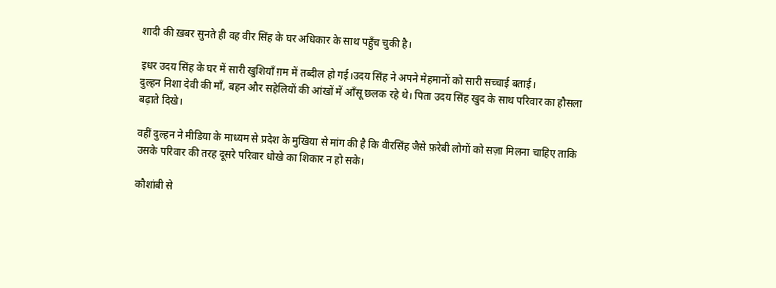शादी की ख़बर सुनते ही वह वीर सिंह के घर अधिकार के साथ पहुँच चुकी है।

इधर उदय सिंह के घर में सारी खुशियाँ ग़म में तब्दील हो गई।उदय सिंह ने अपने मेहमानों को सारी सच्चाई बताई।
दुल्हन निशा देवी की माँ, बहन और सहेलियों की आंखों में आँसू छलक रहे थे। पिता उदय सिंह खुद के साथ परिवार का हौसला बढ़ाते दिखे।

वहीं दुल्हन ने मीडिया के माध्यम से प्रदेश के मुखिया से मांग की है कि वीरसिंह जैसे फ़रेबी लोगों को सज़ा मिलना चाहिए ताकि उसके परिवार की तरह दूसरे परिवार धोखे का शिकार न हो सके।

कौशांबी से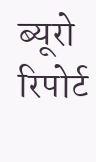ब्यूरो रिपोर्ट